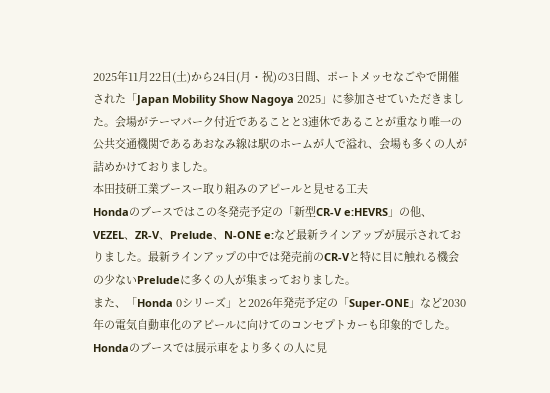2025年11月22日(土)から24日(月・祝)の3日間、ポートメッセなごやで開催された「Japan Mobility Show Nagoya 2025」に参加させていただきました。会場がテーマパーク付近であることと3連休であることが重なり唯一の公共交通機関であるあおなみ線は駅のホームが人で溢れ、会場も多くの人が詰めかけておりました。
本田技研工業ブースー取り組みのアピールと見せる工夫
Hondaのブースではこの冬発売予定の「新型CR-V e:HEVRS」の他、VEZEL、ZR-V、Prelude、N-ONE e:など最新ラインアップが展示されておりました。最新ラインアップの中では発売前のCR-Vと特に目に触れる機会の少ないPreludeに多くの人が集まっておりました。
また、「Honda 0シリーズ」と2026年発売予定の「Super-ONE」など2030年の電気自動車化のアピールに向けてのコンセプトカーも印象的でした。
Hondaのブースでは展示車をより多くの人に見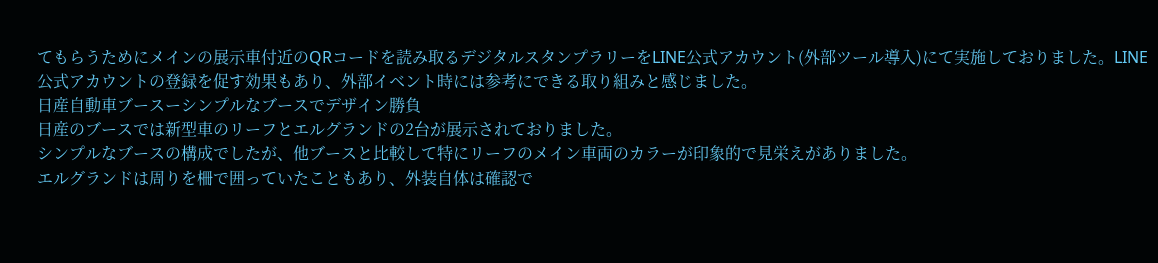てもらうためにメインの展示車付近のQRコードを読み取るデジタルスタンプラリーをLINE公式アカウント(外部ツール導入)にて実施しておりました。LINE公式アカウントの登録を促す効果もあり、外部イベント時には参考にできる取り組みと感じました。
日産自動車ブースーシンプルなブースでデザイン勝負
日産のブースでは新型車のリーフとエルグランドの2台が展示されておりました。
シンプルなブースの構成でしたが、他ブースと比較して特にリーフのメイン車両のカラーが印象的で見栄えがありました。
エルグランドは周りを柵で囲っていたこともあり、外装自体は確認で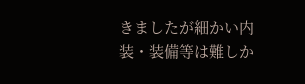きましたが細かい内装・装備等は難しか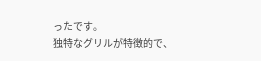ったです。
独特なグリルが特徴的で、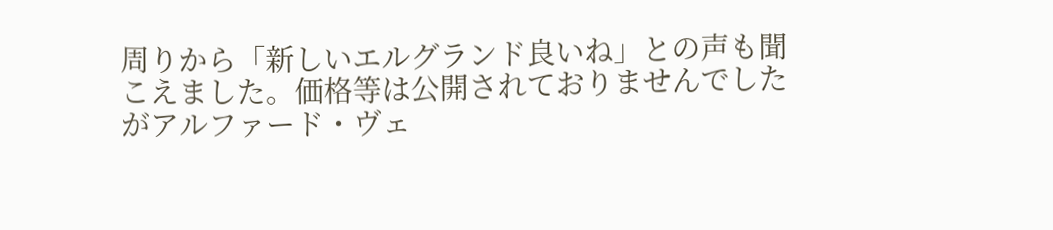周りから「新しいエルグランド良いね」との声も聞こえました。価格等は公開されておりませんでしたがアルファード・ヴェ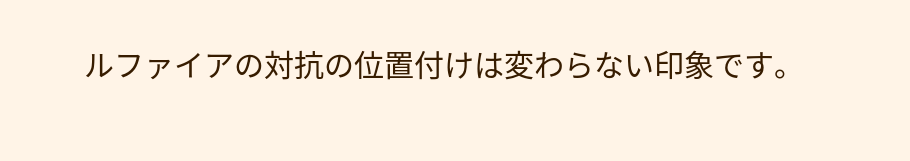ルファイアの対抗の位置付けは変わらない印象です。